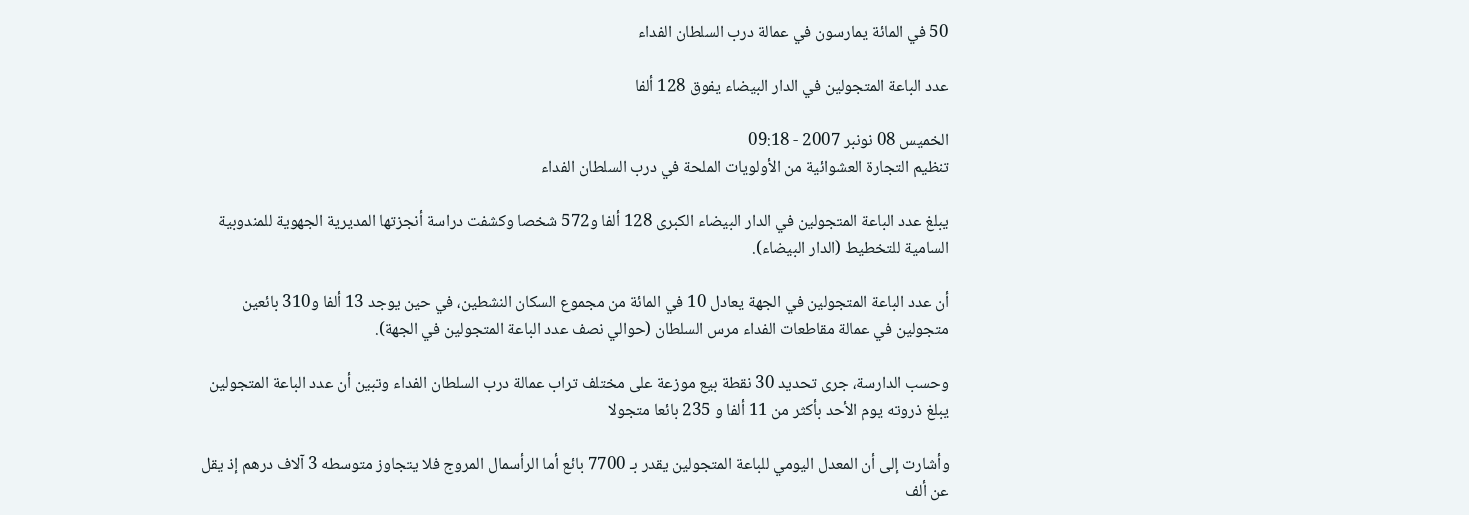50 في المائة يمارسون في عمالة درب السلطان الفداء

عدد الباعة المتجولين في الدار البيضاء يفوق 128 ألفا

الخميس 08 نونبر 2007 - 09:18
تنظيم التجارة العشوائية من الأولويات الملحة في درب السلطان الفداء

يبلغ عدد الباعة المتجولين في الدار البيضاء الكبرى 128 ألفا و572 شخصا وكشفت دراسة أنجزتها المديرية الجهوية للمندوبية السامية للتخطيط (الدار البيضاء).

أن عدد الباعة المتجولين في الجهة يعادل 10 في المائة من مجموع السكان النشطين، في حين يوجد 13 ألفا و310 بائعين متجولين في عمالة مقاطعات الفداء مرس السلطان (حوالي نصف عدد الباعة المتجولين في الجهة).

وحسب الدارسة، جرى تحديد 30 نقطة بيع موزعة على مختلف تراب عمالة درب السلطان الفداء وتبين أن عدد الباعة المتجولين يبلغ ذروته يوم الأحد بأكثر من 11 ألفا و 235 بائعا متجولا

وأشارت إلى أن المعدل اليومي للباعة المتجولين يقدر بـ 7700 بائع أما الرأسمال المروج فلا يتجاوز متوسطه 3 آلاف درهم إذ يقل عن ألف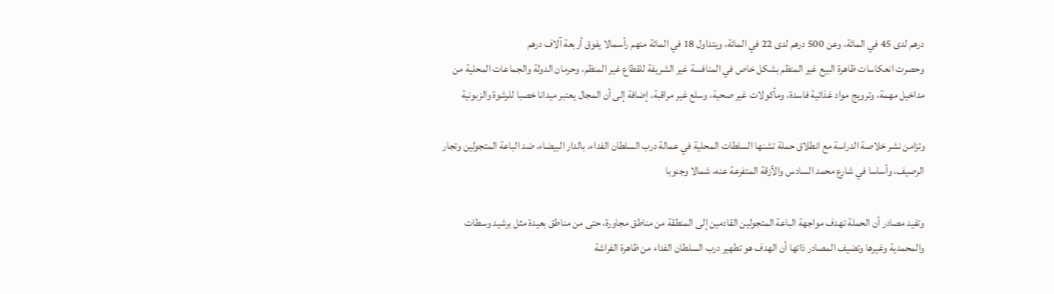درهم لدى 45 في المائة، وعن 500 درهم لدى 22 في المائة، ويتداول 18 في المائة منهم رأسمالا يفوق أربعة آلاف درهم
وحصرت انعكاسات ظاهرة البيع غير المنظم بشكل خاص في المنافسة غير الشريفة للقطاع غير المنظم، وحرمان الدولة والجماعات المحلية من مداخيل مهمة، وترويج مواد غذائية فاسدة، ومأكولات غير صحية، وسلع غير مراقبة، إضافة إلى أن المجال يعتبر ميدانا خصبا للرشوة والزبونية

وتزامن نشر خلاصة الدراسة مع انطلاق حملة تشنها السلطات المحلية في عمالة درب السلطان الفداء، بالدار البيضاء، ضد الباعة المتجولين وتجار الرصيف، وأساسا في شارع محمد السادس والأزقة المتفرعة عنه، شمالا وجنوبا

وتفيد مصادر أن الحملة تهدف مواجهة الباعة المتجولين القادمين إلى المنطقة من مناطق مجاورة، حتى من مناطق بعيدة مثل برشيد وسطات والمحمدية وغيرها وتضيف المصادر ذاتها أن الهدف هو تطهير درب السلطان الفداء من ظاهرة الفراشة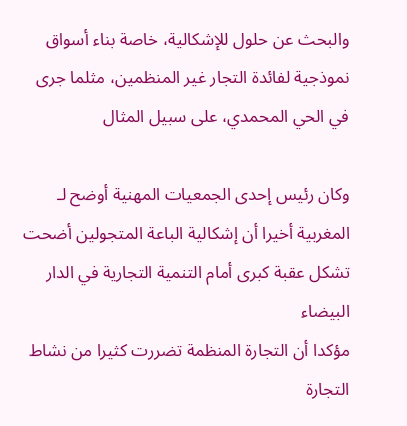والبحث عن حلول للإشكالية، خاصة بناء أسواق نموذجية لفائدة التجار غير المنظمين، مثلما جرى في الحي المحمدي، على سبيل المثال

وكان رئيس إحدى الجمعيات المهنية أوضح لـ المغربية أخيرا أن إشكالية الباعة المتجولين أضحت تشكل عقبة كبرى أمام التنمية التجارية في الدار البيضاء
مؤكدا أن التجارة المنظمة تضررت كثيرا من نشاط التجارة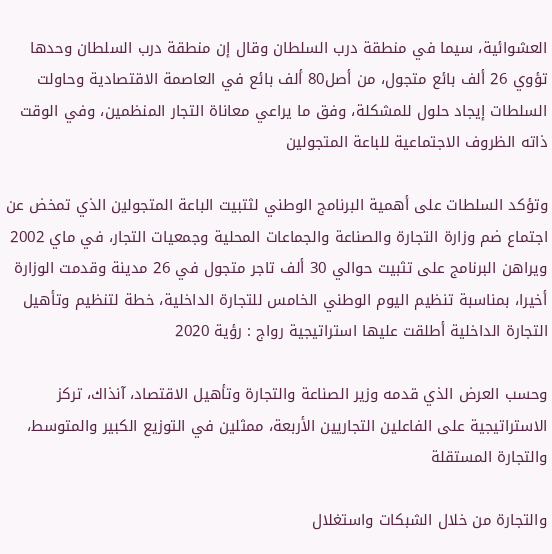العشوائية، سيما في منطقة درب السلطان وقال إن منطقة درب السلطان وحدها تؤوي 26 ألف بائع متجول، من أصل80 ألف بائع في العاصمة الاقتصادية وحاولت السلطات إيجاد حلول للمشكلة، وفق ما يراعي معاناة التجار المنظمين، وفي الوقت ذاته الظروف الاجتماعية للباعة المتجولين

وتؤكد السلطات على أهمية البرنامج الوطني لثتبيت الباعة المتجولين الذي تمخض عن اجتماع ضم وزارة التجارة والصناعة والجماعات المحلية وجمعيات التجار، في ماي 2002
ويراهن البرنامج على تثبيت حوالي 30 ألف تاجر متجول في 26 مدينة وقدمت الوزارة أخيرا، بمناسبة تنظيم اليوم الوطني الخامس للتجارة الداخلية، خطة لتنظيم وتأهيل التجارة الداخلية أطلقت عليها استراتيجية رواج : رؤية 2020

وحسب العرض الذي قدمه وزير الصناعة والتجارة وتأهيل الاقتصاد، آنذاك، تركز الاستراتيجية على الفاعلين التجاريين الأربعة، ممثلين في التوزيع الكبير والمتوسط، والتجارة المستقلة

والتجارة من خلال الشبكات واستغلال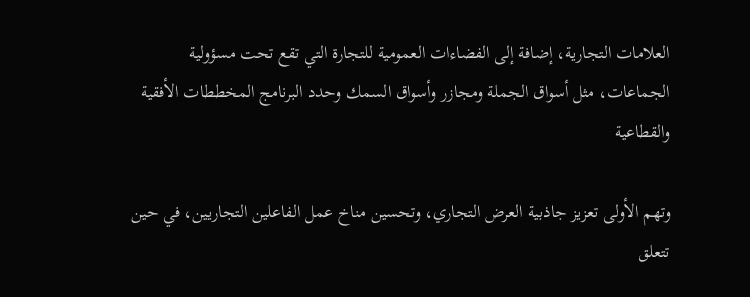العلامات التجارية، إضافة إلى الفضاءات العمومية للتجارة التي تقع تحت مسؤولية الجماعات، مثل أسواق الجملة ومجازر وأسواق السمك وحدد البرنامج المخططات الأفقية والقطاعية

وتهم الأولى تعزيز جاذبية العرض التجاري، وتحسين مناخ عمل الفاعلين التجاريين، في حين تتعلق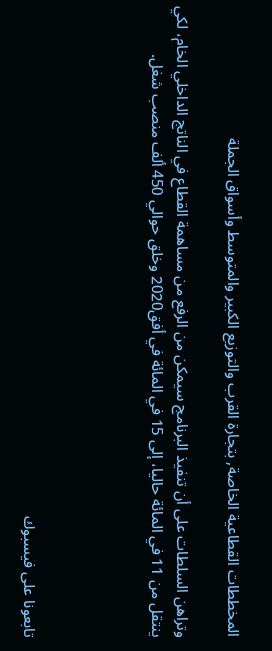المخططات القطاعية الخاصة, بتجارة القرب والتوزيع الكبير والمتوسط وأسواق الجملة

وتراهن السلطات على أن تنفيذ البرنامج سيمكن من الرفع من مساهمة القطاع في الناتج الداخلي الخام، لكي ينتقل من 11 في المائة حاليا، إلى 15 في المائة في أفق2020 وخلق حوالي 450 ألف منصب شغل.




تابعونا على فيسبوك